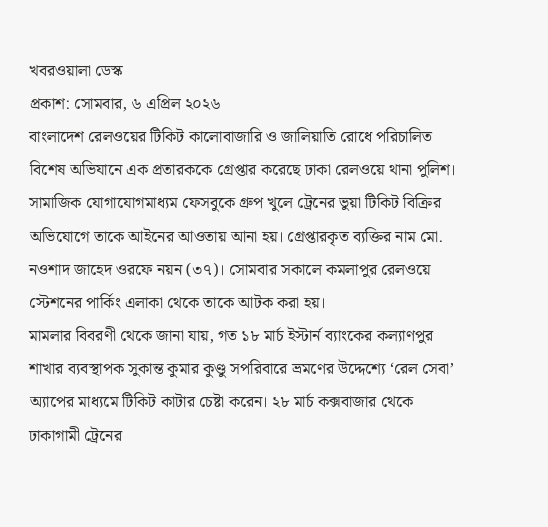খবরওয়ালা ডেস্ক
প্রকাশ: সোমবার, ৬ এপ্রিল ২০২৬
বাংলাদেশ রেলওয়ের টিকিট কালোবাজারি ও জালিয়াতি রোধে পরিচালিত বিশেষ অভিযানে এক প্রতারককে গ্রেপ্তার করেছে ঢাকা রেলওয়ে থানা পুলিশ। সামাজিক যোগাযোগমাধ্যম ফেসবুকে গ্রুপ খুলে ট্রেনের ভুয়া টিকিট বিক্রির অভিযোগে তাকে আইনের আওতায় আনা হয়। গ্রেপ্তারকৃত ব্যক্তির নাম মো. নওশাদ জাহেদ ওরফে নয়ন (৩৭)। সোমবার সকালে কমলাপুর রেলওয়ে স্টেশনের পার্কিং এলাকা থেকে তাকে আটক করা হয়।
মামলার বিবরণী থেকে জানা যায়, গত ১৮ মার্চ ইস্টার্ন ব্যাংকের কল্যাণপুর শাখার ব্যবস্থাপক সুকান্ত কুমার কুণ্ডু সপরিবারে ভ্রমণের উদ্দেশ্যে ‘রেল সেবা’ অ্যাপের মাধ্যমে টিকিট কাটার চেষ্টা করেন। ২৮ মার্চ কক্সবাজার থেকে ঢাকাগামী ট্রেনের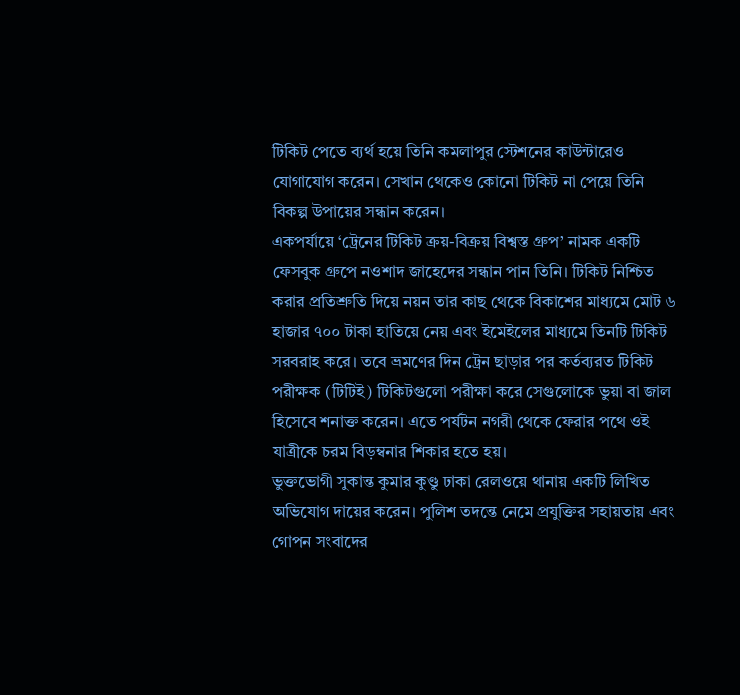টিকিট পেতে ব্যর্থ হয়ে তিনি কমলাপুর স্টেশনের কাউন্টারেও যোগাযোগ করেন। সেখান থেকেও কোনো টিকিট না পেয়ে তিনি বিকল্প উপায়ের সন্ধান করেন।
একপর্যায়ে ‘ট্রেনের টিকিট ক্রয়-বিক্রয় বিশ্বস্ত গ্রুপ’ নামক একটি ফেসবুক গ্রুপে নওশাদ জাহেদের সন্ধান পান তিনি। টিকিট নিশ্চিত করার প্রতিশ্রুতি দিয়ে নয়ন তার কাছ থেকে বিকাশের মাধ্যমে মোট ৬ হাজার ৭০০ টাকা হাতিয়ে নেয় এবং ইমেইলের মাধ্যমে তিনটি টিকিট সরবরাহ করে। তবে ভ্রমণের দিন ট্রেন ছাড়ার পর কর্তব্যরত টিকিট পরীক্ষক (টিটিই) টিকিটগুলো পরীক্ষা করে সেগুলোকে ভুয়া বা জাল হিসেবে শনাক্ত করেন। এতে পর্যটন নগরী থেকে ফেরার পথে ওই যাত্রীকে চরম বিড়ম্বনার শিকার হতে হয়।
ভুক্তভোগী সুকান্ত কুমার কুণ্ডু ঢাকা রেলওয়ে থানায় একটি লিখিত অভিযোগ দায়ের করেন। পুলিশ তদন্তে নেমে প্রযুক্তির সহায়তায় এবং গোপন সংবাদের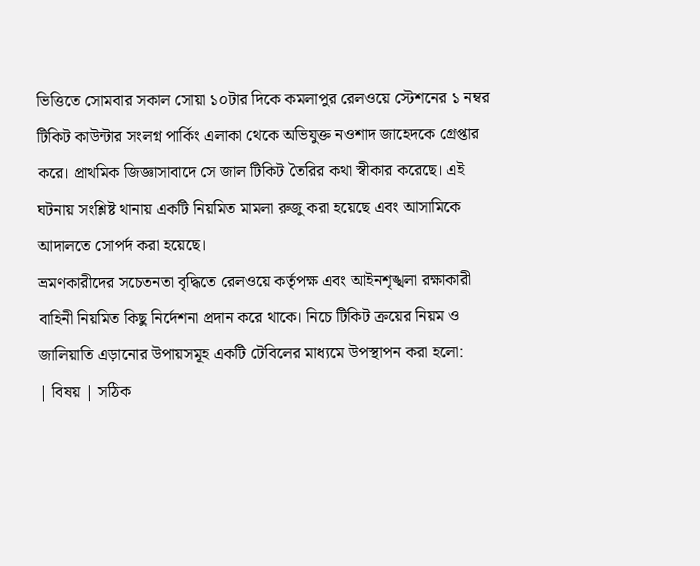ভিত্তিতে সোমবার সকাল সোয়া ১০টার দিকে কমলাপুর রেলওয়ে স্টেশনের ১ নম্বর টিকিট কাউন্টার সংলগ্ন পার্কিং এলাকা থেকে অভিযুক্ত নওশাদ জাহেদকে গ্রেপ্তার করে। প্রাথমিক জিজ্ঞাসাবাদে সে জাল টিকিট তৈরির কথা স্বীকার করেছে। এই ঘটনায় সংশ্লিষ্ট থানায় একটি নিয়মিত মামলা রুজু করা হয়েছে এবং আসামিকে আদালতে সোপর্দ করা হয়েছে।
ভ্রমণকারীদের সচেতনতা বৃদ্ধিতে রেলওয়ে কর্তৃপক্ষ এবং আইনশৃঙ্খলা রক্ষাকারী বাহিনী নিয়মিত কিছু নির্দেশনা প্রদান করে থাকে। নিচে টিকিট ক্রয়ের নিয়ম ও জালিয়াতি এড়ানোর উপায়সমূহ একটি টেবিলের মাধ্যমে উপস্থাপন করা হলো:
| বিষয় | সঠিক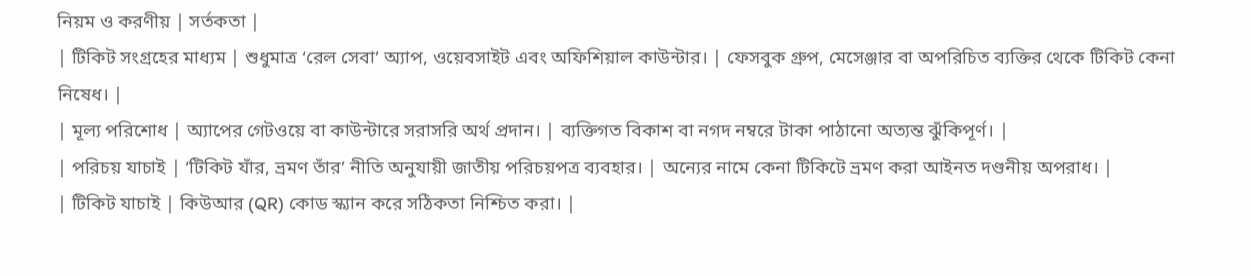নিয়ম ও করণীয় | সর্তকতা |
| টিকিট সংগ্রহের মাধ্যম | শুধুমাত্র ‘রেল সেবা’ অ্যাপ, ওয়েবসাইট এবং অফিশিয়াল কাউন্টার। | ফেসবুক গ্রুপ, মেসেঞ্জার বা অপরিচিত ব্যক্তির থেকে টিকিট কেনা নিষেধ। |
| মূল্য পরিশোধ | অ্যাপের গেটওয়ে বা কাউন্টারে সরাসরি অর্থ প্রদান। | ব্যক্তিগত বিকাশ বা নগদ নম্বরে টাকা পাঠানো অত্যন্ত ঝুঁকিপূর্ণ। |
| পরিচয় যাচাই | ‘টিকিট যাঁর, ভ্রমণ তাঁর’ নীতি অনুযায়ী জাতীয় পরিচয়পত্র ব্যবহার। | অন্যের নামে কেনা টিকিটে ভ্রমণ করা আইনত দণ্ডনীয় অপরাধ। |
| টিকিট যাচাই | কিউআর (QR) কোড স্ক্যান করে সঠিকতা নিশ্চিত করা। |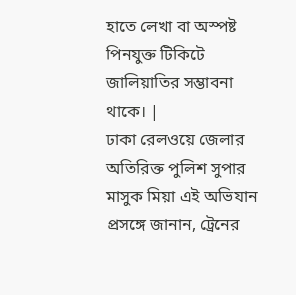হাতে লেখা বা অস্পষ্ট পিনযুক্ত টিকিটে জালিয়াতির সম্ভাবনা থাকে। |
ঢাকা রেলওয়ে জেলার অতিরিক্ত পুলিশ সুপার মাসুক মিয়া এই অভিযান প্রসঙ্গে জানান, ট্রেনের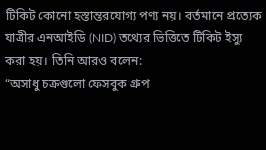টিকিট কোনো হস্তান্তরযোগ্য পণ্য নয়। বর্তমানে প্রত্যেক যাত্রীর এনআইডি (NID) তথ্যের ভিত্তিতে টিকিট ইস্যু করা হয়। তিনি আরও বলেন:
“অসাধু চক্রগুলো ফেসবুক গ্রুপ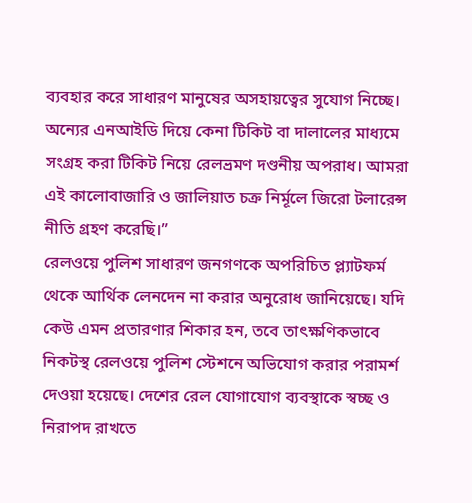ব্যবহার করে সাধারণ মানুষের অসহায়ত্বের সুযোগ নিচ্ছে। অন্যের এনআইডি দিয়ে কেনা টিকিট বা দালালের মাধ্যমে সংগ্রহ করা টিকিট নিয়ে রেলভ্রমণ দণ্ডনীয় অপরাধ। আমরা এই কালোবাজারি ও জালিয়াত চক্র নির্মূলে জিরো টলারেন্স নীতি গ্রহণ করেছি।”
রেলওয়ে পুলিশ সাধারণ জনগণকে অপরিচিত প্ল্যাটফর্ম থেকে আর্থিক লেনদেন না করার অনুরোধ জানিয়েছে। যদি কেউ এমন প্রতারণার শিকার হন, তবে তাৎক্ষণিকভাবে নিকটস্থ রেলওয়ে পুলিশ স্টেশনে অভিযোগ করার পরামর্শ দেওয়া হয়েছে। দেশের রেল যোগাযোগ ব্যবস্থাকে স্বচ্ছ ও নিরাপদ রাখতে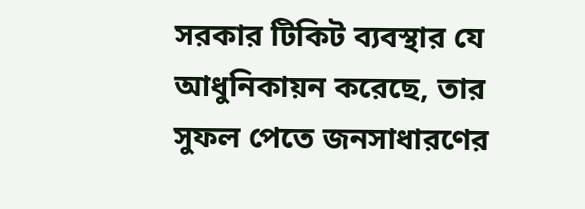সরকার টিকিট ব্যবস্থার যে আধুনিকায়ন করেছে, তার সুফল পেতে জনসাধারণের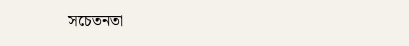সচেতনতা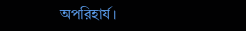অপরিহার্য।